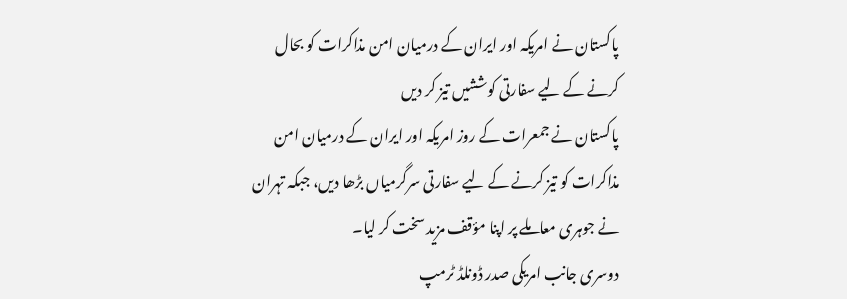پاکستان نے امریکہ اور ایران کے درمیان امن مذاکرات کو بحال کرنے کے لیے سفارتی کوششیں تیز کر دیں
پاکستان نے جمعرات کے روز امریکہ اور ایران کے درمیان امن مذاکرات کو تیز کرنے کے لیے سفارتی سرگرمیاں بڑھا دیں، جبکہ تہران نے جوہری معاملے پر اپنا مؤقف مزید سخت کر لیا۔
دوسری جانب امریکی صدر ڈونلڈ ٹرمپ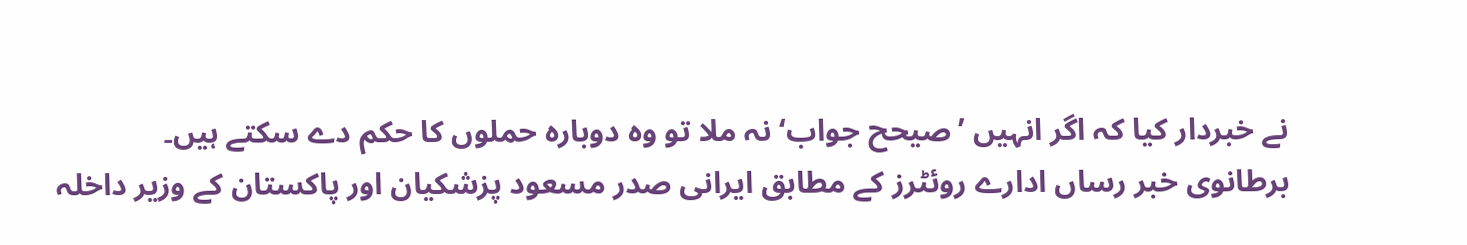نے خبردار کیا کہ اگر انہیں ’صیحح جواب‘ نہ ملا تو وہ دوبارہ حملوں کا حکم دے سکتے ہیں۔
برطانوی خبر رساں ادارے روئٹرز کے مطابق ایرانی صدر مسعود پزشکیان اور پاکستان کے وزیر داخلہ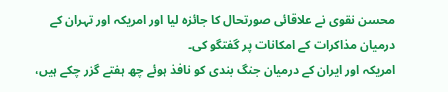محسن نقوی نے علاقائی صورتحال کا جائزہ لیا اور امریکہ اور تہران کے درمیان مذاکرات کے امکانات پر گفتگو کی۔
امریکہ اور ایران کے درمیان جنگ بندی کو نافذ ہوئے چھ ہفتے گزر چکے ہیں،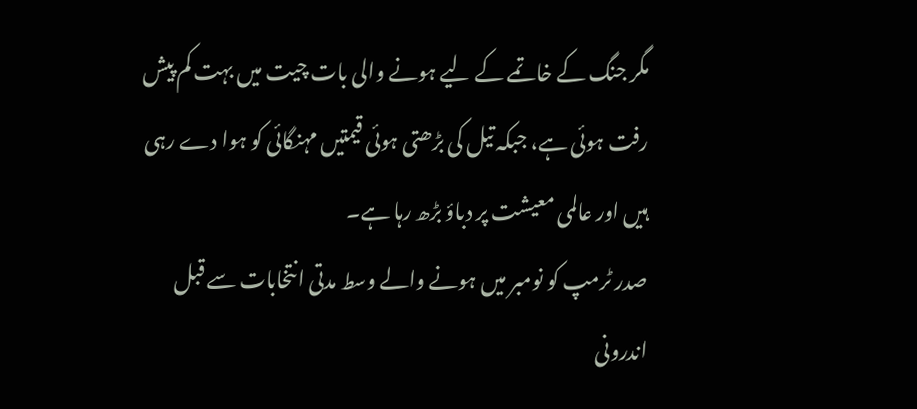مگر جنگ کے خاتمے کے لیے ہونے والی بات چیت میں بہت کم پیش رفت ہوئی ہے، جبکہ تیل کی بڑھتی ہوئی قیمتیں مہنگائی کو ہوا دے رہی ہیں اور عالمی معیشت پر دباؤ بڑھ رہا ہے۔
صدر ٹرمپ کو نومبر میں ہونے والے وسط مدتی انتخابات سے قبل اندرونی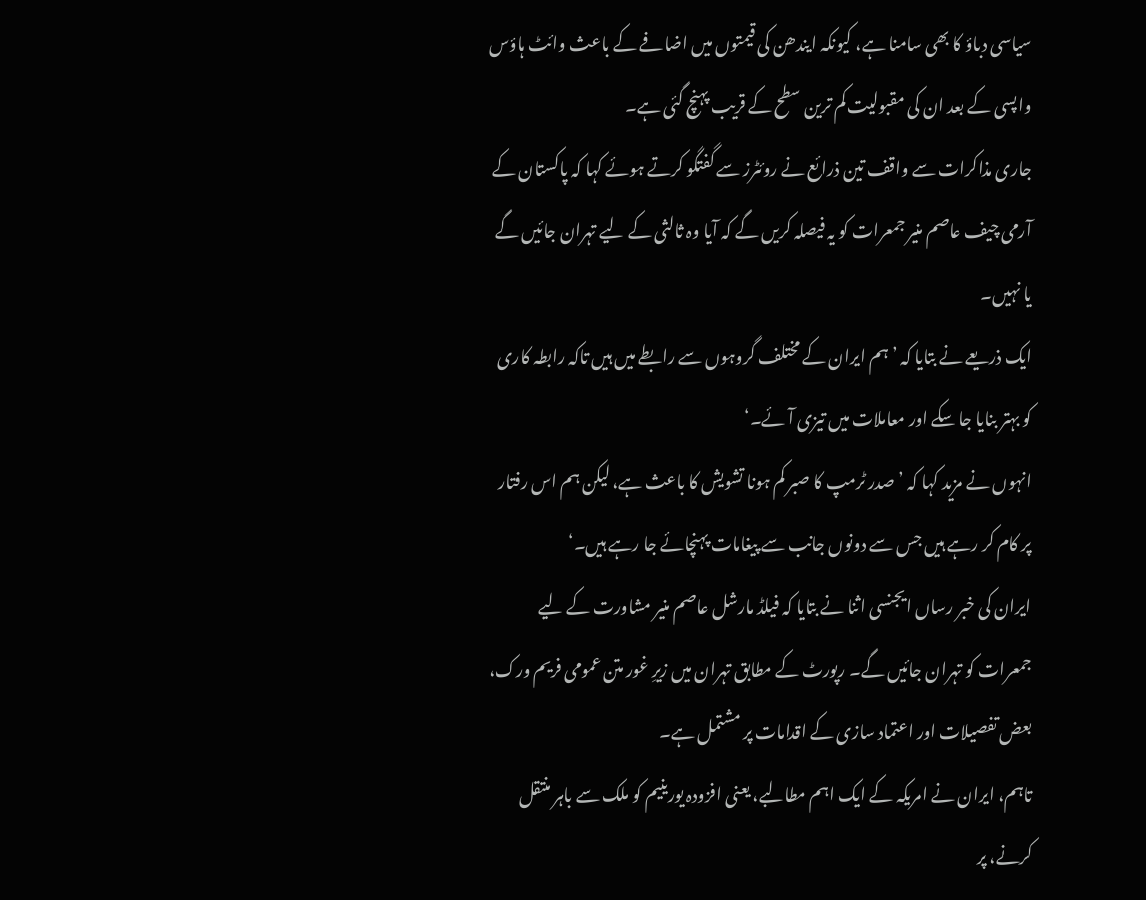سیاسی دباؤ کا بھی سامنا ہے، کیونکہ ایندھن کی قیمتوں میں اضافے کے باعث وائٹ ہاؤس واپسی کے بعد ان کی مقبولیت کم ترین سطح کے قریب پہنچ گئی ہے۔
جاری مذاکرات سے واقف تین ذرائع نے روئٹرز سے گفتگو کرتے ہوئے کہا کہ پاکستان کے آرمی چیف عاصم منیر جمعرات کو یہ فیصلہ کریں گے کہ آیا وہ ثالثی کے لیے تہران جائیں گے یا نہیں۔
ایک ذریعے نے بتایا کہ ’ہم ایران کے مختلف گروہوں سے رابطے میں ہیں تاکہ رابطہ کاری کو بہتر بنایا جا سکے اور معاملات میں تیزی آئے۔‘
انہوں نے مزید کہا کہ ’صدر ٹرمپ کا صبر کم ہونا تشویش کا باعث ہے، لیکن ہم اس رفتار پر کام کر رہے ہیں جس سے دونوں جانب سے پیغامات پہنچائے جا رہے ہیں۔‘
ایران کی خبر رساں ایجنسی اثنا نے بتایا کہ فیلڈ مارشل عاصم منیر مشاورت کے لیے جمعرات کو تہران جائیں گے۔ رپورٹ کے مطابق تہران میں زیرِ غور متن عمومی فریم ورک، بعض تفصیلات اور اعتماد سازی کے اقدامات پر مشتمل ہے۔
تاہم، ایران نے امریکہ کے ایک اہم مطالبے، یعنی افزودہ یورینیم کو ملک سے باہر منتقل کرنے، پر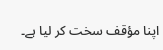اپنا مؤقف سخت کر لیا ہے۔